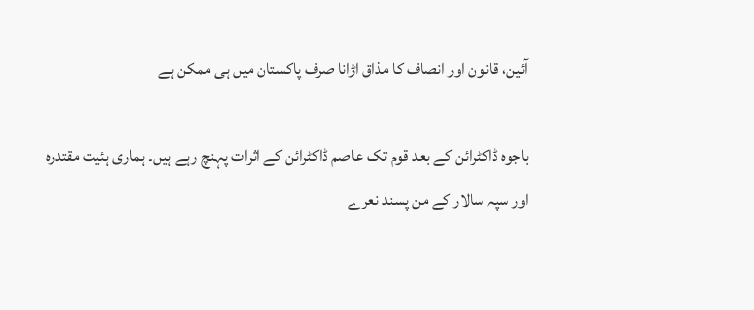آئین، قانون اور انصاف کا مذاق اڑانا صرف پاکستان میں ہی ممکن ہے

باجوہ ڈاکٹرائن کے بعد قوم تک عاصم ڈاکٹرائن کے اثرات پہنچ رہے ہیں۔ ہماری ہئیت مقتدرہ اور سپہ سالار کے من پسند نعرے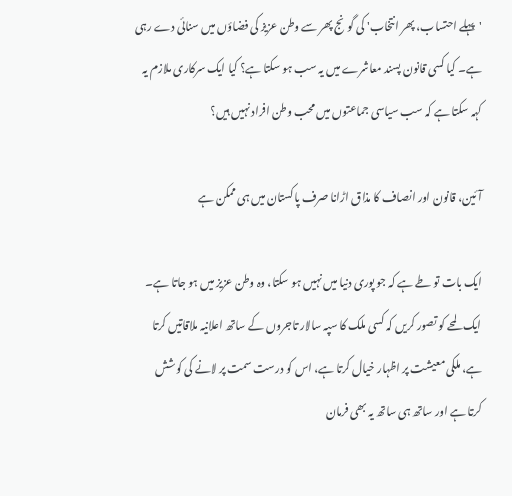'پہلے احتساب، پھر انتخاب' کی گونج پھر سے وطن عزیز کی فضاؤں میں سنائی دے رہی ہے۔ کیا کسی قانون پسند معاشرے میں یہ سب ہو سکتا ہے؟ کیا ایک سرکاری ملازم یہ کہہ سکتا ہے کہ سب سیاسی جماعتوں میں محب وطن افراد نہیں ہیں؟

آئین، قانون اور انصاف کا مذاق اڑانا صرف پاکستان میں ہی ممکن ہے

ایک بات تو طے ہے کہ جو پوری دنیا میں نہیں ہو سکتا، وہ وطن عزیز میں ہو جاتا ہے۔ ایک لمحے کو تصور کریں کہ کسی ملک کا سپہ سالار تاجروں کے ساتھ اعلانیہ ملاقاتیں کرتا ہے، ملکی معیشت پر اظہار خیال کرتا ہے، اس کو درست سمت پر لانے کی کوشش کرتا ہے اور ساتھ ہی ساتھ یہ بھی فرمان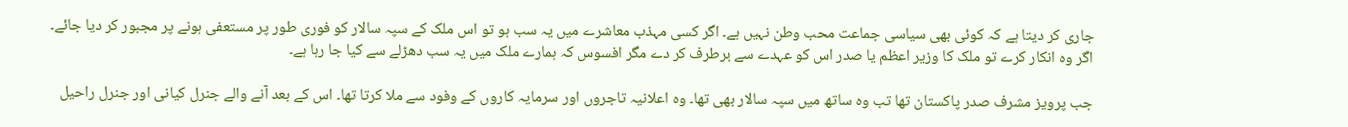جاری کر دیتا ہے کہ کوئی بھی سیاسی جماعت محب وطن نہیں ہے۔ اگر کسی مہذب معاشرے میں یہ سب ہو تو اس ملک کے سپہ سالار کو فوری طور پر مستعفی ہونے پر مجبور کر دیا جائے۔ اگر وہ انکار کرے تو ملک کا وزیر اعظم یا صدر اس کو عہدے سے برطرف کر دے مگر افسوس کہ ہمارے ملک میں یہ سب دھڑلے سے کیا جا رہا ہے۔

جب پرویز مشرف صدر پاکستان تھا تب وہ ساتھ میں سپہ سالار بھی تھا۔ وہ اعلانیہ تاجروں اور سرمایہ کاروں کے وفود سے ملا کرتا تھا۔ اس کے بعد آنے والے جنرل کیانی اور جنرل راحیل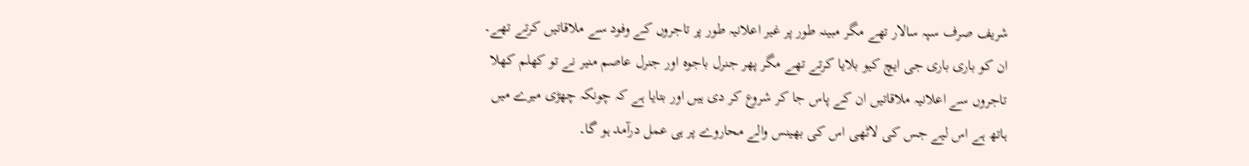شریف صرف سپہ سالار تھے مگر مبینہ طور پر غیر اعلانیہ طور پر تاجروں کے وفود سے ملاقاتیں کرتے تھے۔ ان کو باری باری جی ایچ کیو بلایا کرتے تھے مگر پھر جنرل باجوہ اور جنرل عاصم منیر نے تو کھلم کھلا تاجروں سے اعلانیہ ملاقاتیں ان کے پاس جا کر شروع کر دی ہیں اور بتایا ہے کہ چونکہ چھڑی میرے میں ہاتھ ہے اس لیے جس کی لاٹھی اس کی بھینس والے محاروے پر ہی عمل درآمد ہو گا۔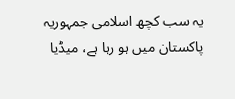یہ سب کچھ اسلامی جمہوریہ پاکستان میں ہو رہا ہے، میڈیا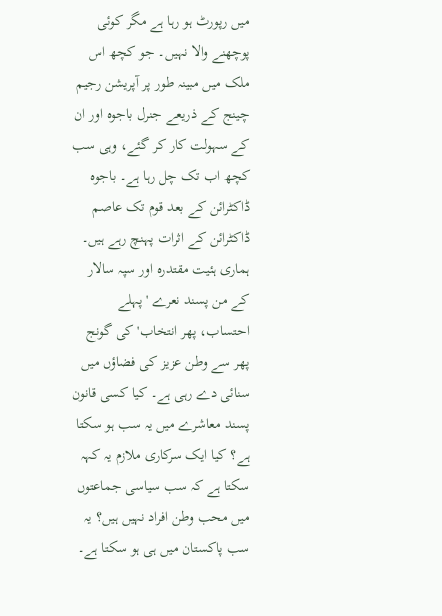میں رپورٹ ہو رہا ہے مگر کوئی پوچھنے والا نہیں۔ جو کچھ اس ملک میں مبینہ طور پر آپریشن رجیم چینج کے ذریعے جنرل باجوہ اور ان کے سہولت کار کر گئے، وہی سب کچھ اب تک چل رہا ہے۔ باجوہ ڈاکٹرائن کے بعد قوم تک عاصم ڈاکٹرائن کے اثرات پہنچ رہے ہیں۔ ہماری ہئیت مقتدرہ اور سپہ سالار کے من پسند نعرے 'پہلے احتساب، پھر انتخاب' کی گونج پھر سے وطن عزیز کی فضاؤں میں سنائی دے رہی ہے۔ کیا کسی قانون پسند معاشرے میں یہ سب ہو سکتا ہے؟ کیا ایک سرکاری ملازم یہ کہہ سکتا ہے کہ سب سیاسی جماعتوں میں محب وطن افراد نہیں ہیں؟ یہ سب پاکستان میں ہی ہو سکتا ہے۔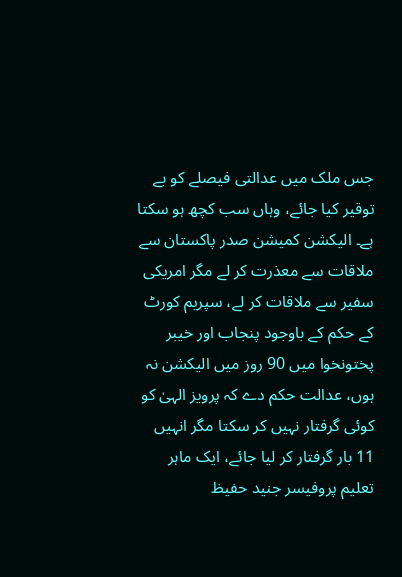جس ملک میں عدالتی فیصلے کو بے توقیر کیا جائے، وہاں سب کچھ ہو سکتا ہے۔ الیکشن کمیشن صدر پاکستان سے ملاقات سے معذرت کر لے مگر امریکی سفیر سے ملاقات کر لے، سپریم کورٹ کے حکم کے باوجود پنجاب اور خیبر پختونخوا میں 90 روز میں الیکشن نہ ہوں، عدالت حکم دے کہ پرویز الہیٰ کو کوئی گرفتار نہیں کر سکتا مگر انہیں 11 بار گرفتار کر لیا جائے، ایک ماہر تعلیم پروفیسر جنید حفیظ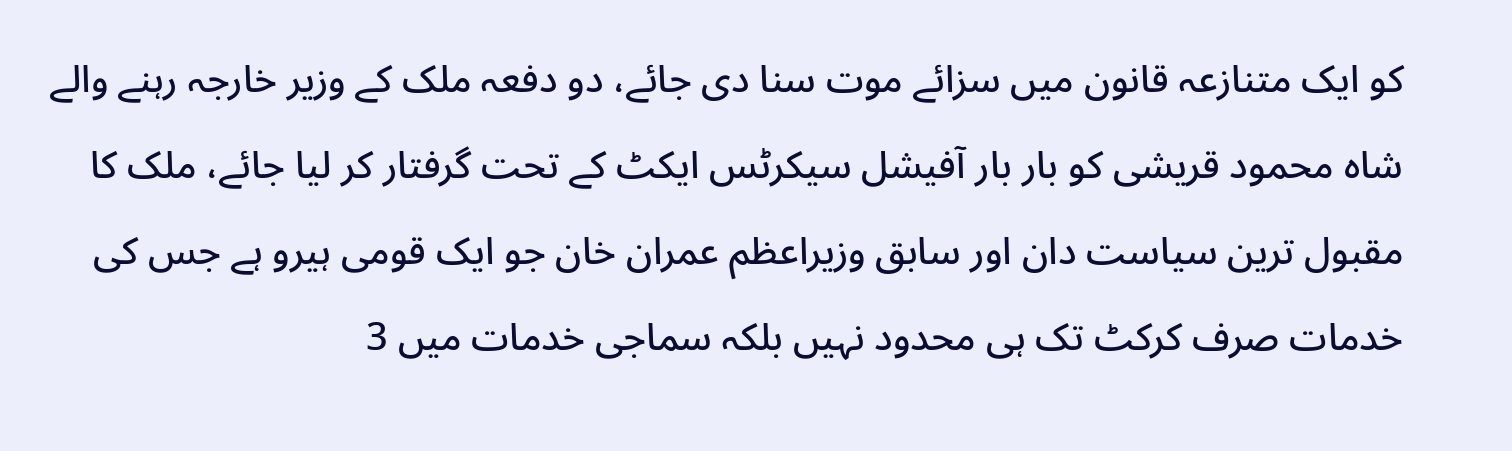کو ایک متنازعہ قانون میں سزائے موت سنا دی جائے، دو دفعہ ملک کے وزیر خارجہ رہنے والے شاہ محمود قریشی کو بار بار آفیشل سیکرٹس ایکٹ کے تحت گرفتار کر لیا جائے، ملک کا مقبول ترین سیاست دان اور سابق وزیراعظم عمران خان جو ایک قومی ہیرو ہے جس کی خدمات صرف کرکٹ تک ہی محدود نہیں بلکہ سماجی خدمات میں 3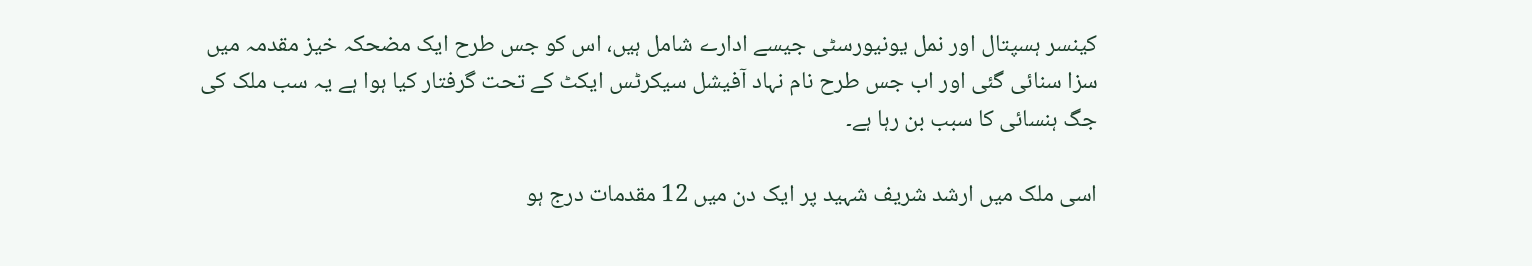کینسر ہسپتال اور نمل یونیورسٹی جیسے ادارے شامل ہیں، اس کو جس طرح ایک مضحکہ خیز مقدمہ میں سزا سنائی گئی اور اب جس طرح نام نہاد آفیشل سیکرٹس ایکٹ کے تحت گرفتار کیا ہوا ہے یہ سب ملک کی جگ ہنسائی کا سبب بن رہا ہے۔

اسی ملک میں ارشد شریف شہید پر ایک دن میں 12 مقدمات درج ہو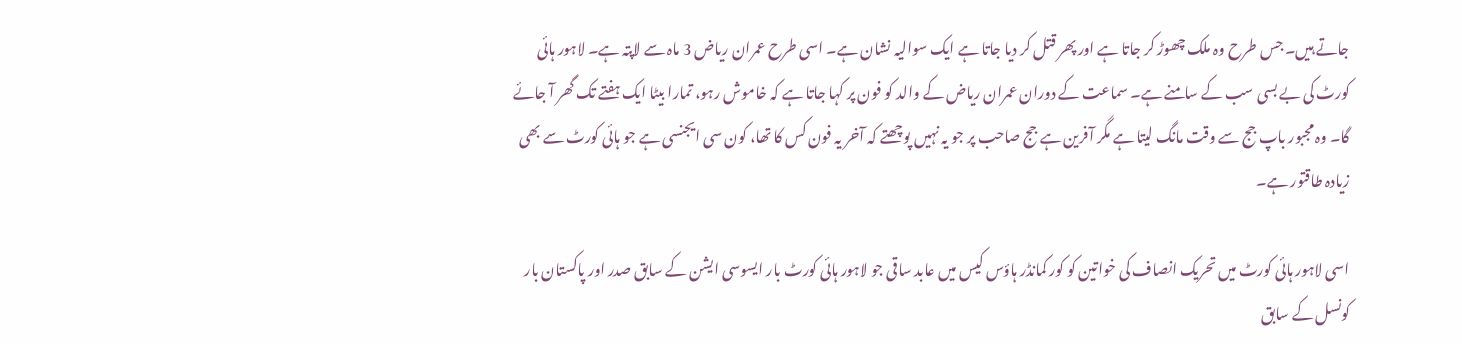جاتے ہیں۔ جس طرح وہ ملک چھوڑ کر جاتا ہے اور پھر قتل کر دیا جاتا ہے ایک سوالیہ نشان ہے۔ اسی طرح عمران ریاض 3 ماہ سے لاپتہ ہے۔ لاہور ہائی کورٹ کی بے بسی سب کے سامنے ہے۔ سماعت کے دوران عمران ریاض کے والد کو فون پر کہا جاتا ہے کہ خاموش رہو، تمارا بیٹا ایک ہفتے تک گھر آ جائے گا۔ وہ مجبور باپ جج سے وقت مانگ لیتا ہے مگر آفرین ہے جج صاحب پر جو یہ نہیں پوچھتے کہ آخر یہ فون کس کا تھا، کون سی ایجنسی ہے جو ہائی کورٹ سے بھی زیادہ طاقتور ہے۔

اسی لاہور ہائی کورٹ میں تحریک انصاف کی خواتین کو کور کمانڈر ہاؤس کیس میں عابد ساقی جو لاہور ہائی کورٹ بار ایسوسی ایشن کے سابق صدر اور پاکستان بار کونسل کے سابق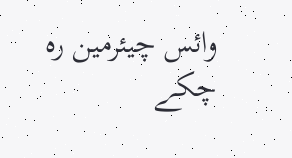وائس چیئرمین رہ چکے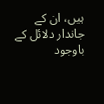ہیں، ان کے جاندار دلائل کے باوجود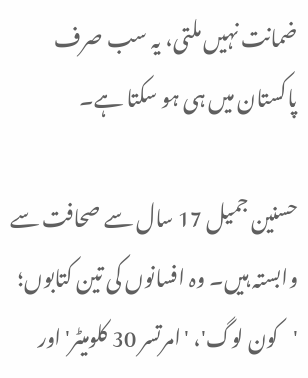ضمانت نہیں ملتی، یہ سب صرف پاکستان میں ہی ہو سکتا ہے۔

حسنین جمیل 17 سال سے صحافت سے وابستہ ہیں۔ وہ افسانوں کی تین کتابوں؛ 'کون لوگ'، 'امرتسر 30 کلومیٹر' اور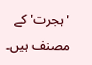'ہجرت' کے مصنف ہیں۔